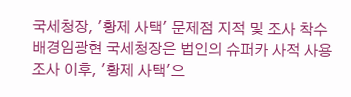국세청장, '황제 사택' 문제점 지적 및 조사 착수 배경임광현 국세청장은 법인의 슈퍼카 사적 사용 조사 이후, '황제 사택'으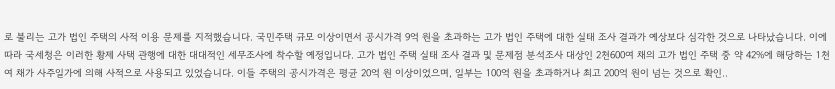로 불리는 고가 법인 주택의 사적 이용 문제를 지적했습니다. 국민주택 규모 이상이면서 공시가격 9억 원을 초과하는 고가 법인 주택에 대한 실태 조사 결과가 예상보다 심각한 것으로 나타났습니다. 이에 따라 국세청은 이러한 황제 사택 관행에 대한 대대적인 세무조사에 착수할 예정입니다. 고가 법인 주택 실태 조사 결과 및 문제점 분석조사 대상인 2천600여 채의 고가 법인 주택 중 약 42%에 해당하는 1천여 채가 사주일가에 의해 사적으로 사용되고 있었습니다. 이들 주택의 공시가격은 평균 20억 원 이상이었으며, 일부는 100억 원을 초과하거나 최고 200억 원이 넘는 것으로 확인..